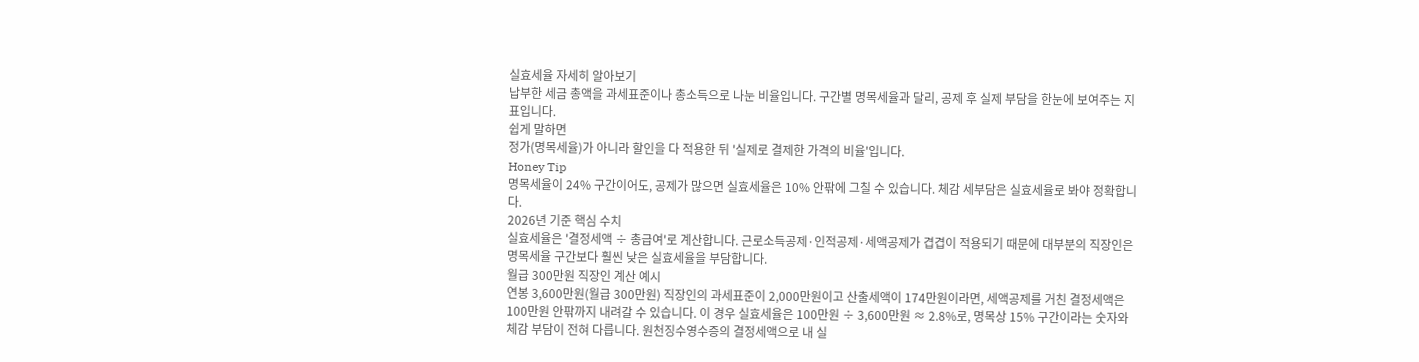실효세율 자세히 알아보기
납부한 세금 총액을 과세표준이나 총소득으로 나눈 비율입니다. 구간별 명목세율과 달리, 공제 후 실제 부담을 한눈에 보여주는 지표입니다.
쉽게 말하면
정가(명목세율)가 아니라 할인을 다 적용한 뒤 '실제로 결제한 가격의 비율'입니다.
Honey Tip
명목세율이 24% 구간이어도, 공제가 많으면 실효세율은 10% 안팎에 그칠 수 있습니다. 체감 세부담은 실효세율로 봐야 정확합니다.
2026년 기준 핵심 수치
실효세율은 '결정세액 ÷ 총급여'로 계산합니다. 근로소득공제·인적공제·세액공제가 겹겹이 적용되기 때문에 대부분의 직장인은 명목세율 구간보다 훨씬 낮은 실효세율을 부담합니다.
월급 300만원 직장인 계산 예시
연봉 3,600만원(월급 300만원) 직장인의 과세표준이 2,000만원이고 산출세액이 174만원이라면, 세액공제를 거친 결정세액은 100만원 안팎까지 내려갈 수 있습니다. 이 경우 실효세율은 100만원 ÷ 3,600만원 ≈ 2.8%로, 명목상 15% 구간이라는 숫자와 체감 부담이 전혀 다릅니다. 원천징수영수증의 결정세액으로 내 실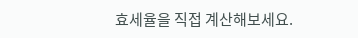효세율을 직접 계산해보세요.